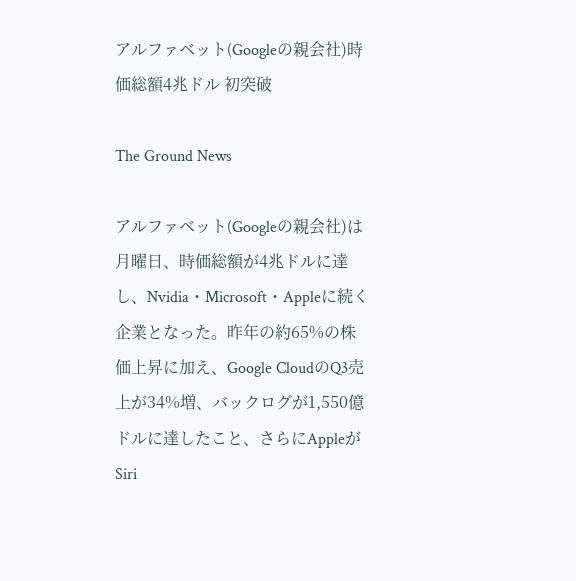アルファベット(Googleの親会社)時価総額4兆ドル 初突破

The Ground News

アルファベット(Googleの親会社)は月曜日、時価総額が4兆ドルに達し、Nvidia・Microsoft・Appleに続く企業となった。昨年の約65%の株価上昇に加え、Google CloudのQ3売上が34%増、バックログが1,550億ドルに達したこと、さらにAppleがSiri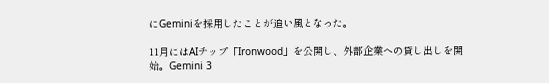にGeminiを採用したことが追い風となった。

11月にはAIチップ「Ironwood」を公開し、外部企業への貸し出しを開始。Gemini 3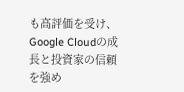も高評価を受け、Google Cloudの成長と投資家の信頼を強め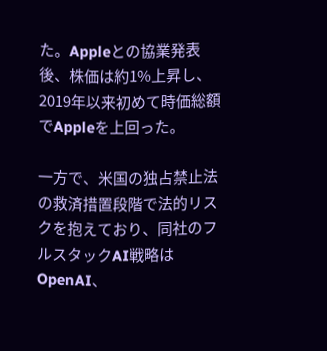た。Appleとの協業発表後、株価は約1%上昇し、2019年以来初めて時価総額でAppleを上回った。

一方で、米国の独占禁止法の救済措置段階で法的リスクを抱えており、同社のフルスタックAI戦略はOpenAI、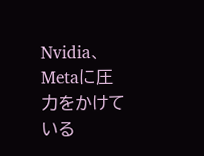Nvidia、Metaに圧力をかけている